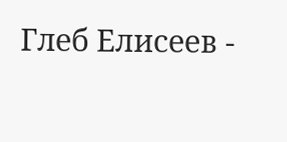Глеб Елисеев -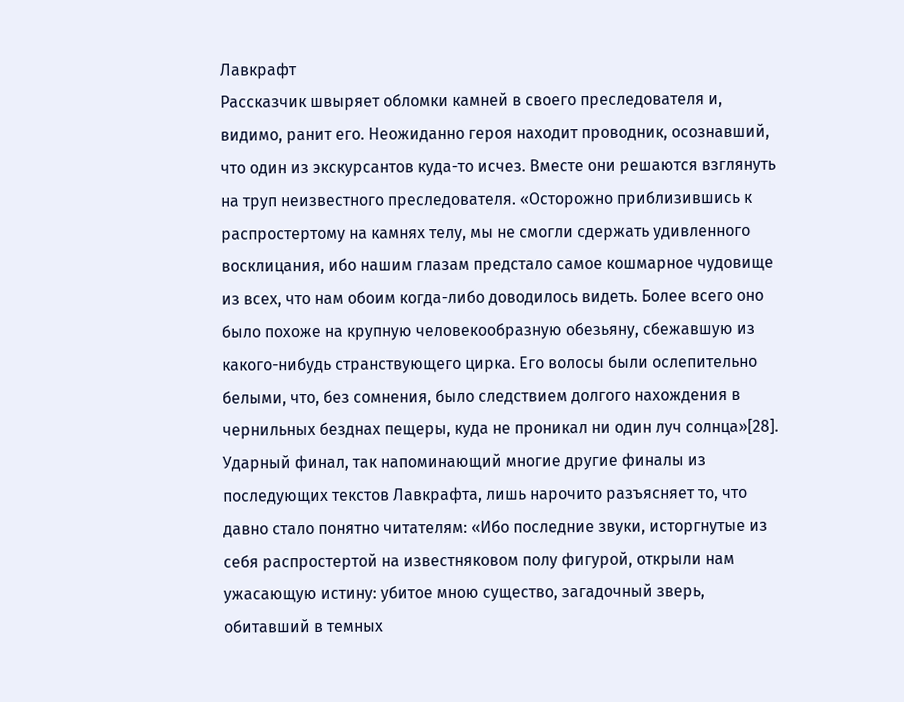Лавкрафт
Рассказчик швыряет обломки камней в своего преследователя и, видимо, ранит его. Неожиданно героя находит проводник, осознавший, что один из экскурсантов куда-то исчез. Вместе они решаются взглянуть на труп неизвестного преследователя. «Осторожно приблизившись к распростертому на камнях телу, мы не смогли сдержать удивленного восклицания, ибо нашим глазам предстало самое кошмарное чудовище из всех, что нам обоим когда-либо доводилось видеть. Более всего оно было похоже на крупную человекообразную обезьяну, сбежавшую из какого-нибудь странствующего цирка. Его волосы были ослепительно белыми, что, без сомнения, было следствием долгого нахождения в чернильных безднах пещеры, куда не проникал ни один луч солнца»[28]. Ударный финал, так напоминающий многие другие финалы из последующих текстов Лавкрафта, лишь нарочито разъясняет то, что давно стало понятно читателям: «Ибо последние звуки, исторгнутые из себя распростертой на известняковом полу фигурой, открыли нам ужасающую истину: убитое мною существо, загадочный зверь, обитавший в темных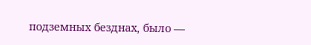подземных безднах, было —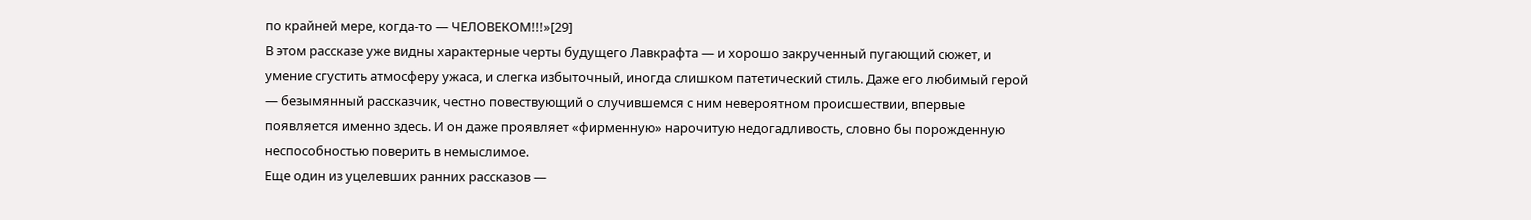по крайней мере, когда-то — ЧЕЛОВЕКОМ!!!»[29]
В этом рассказе уже видны характерные черты будущего Лавкрафта — и хорошо закрученный пугающий сюжет, и умение сгустить атмосферу ужаса, и слегка избыточный, иногда слишком патетический стиль. Даже его любимый герой — безымянный рассказчик, честно повествующий о случившемся с ним невероятном происшествии, впервые появляется именно здесь. И он даже проявляет «фирменную» нарочитую недогадливость, словно бы порожденную неспособностью поверить в немыслимое.
Еще один из уцелевших ранних рассказов —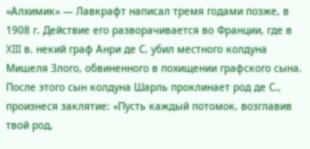«Алхимик» — Лавкрафт написал тремя годами позже, в 1908 г. Действие его разворачивается во Франции, где в XIII в. некий граф Анри де С. убил местного колдуна Мишеля Злого, обвиненного в похищении графского сына. После этого сын колдуна Шарль проклинает род де С., произнеся заклятие: «Пусть каждый потомок, возглавив твой род,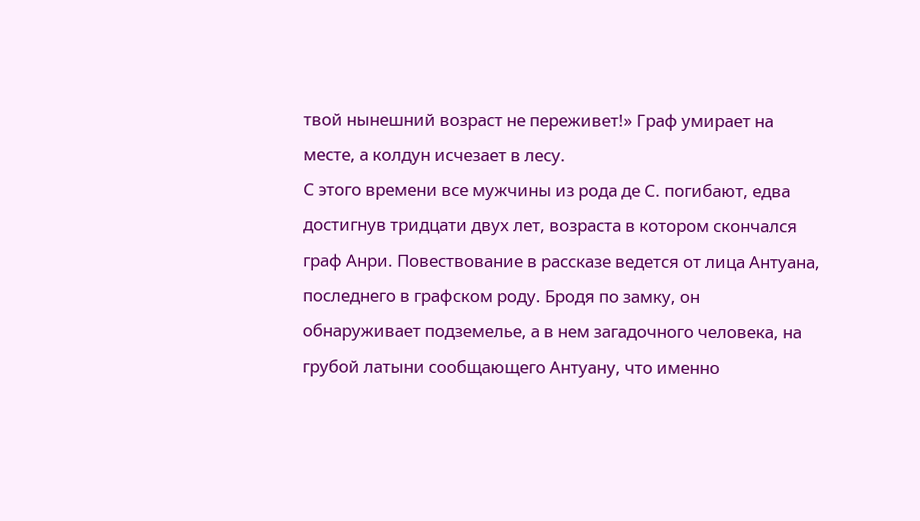твой нынешний возраст не переживет!» Граф умирает на месте, а колдун исчезает в лесу.
С этого времени все мужчины из рода де С. погибают, едва достигнув тридцати двух лет, возраста в котором скончался граф Анри. Повествование в рассказе ведется от лица Антуана, последнего в графском роду. Бродя по замку, он обнаруживает подземелье, а в нем загадочного человека, на грубой латыни сообщающего Антуану, что именно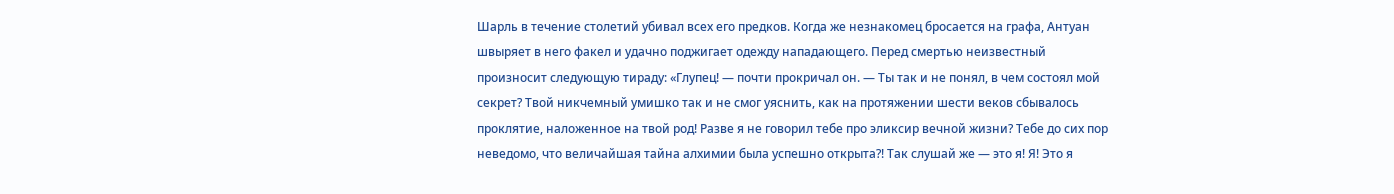Шарль в течение столетий убивал всех его предков. Когда же незнакомец бросается на графа, Антуан швыряет в него факел и удачно поджигает одежду нападающего. Перед смертью неизвестный произносит следующую тираду: «Глупец! — почти прокричал он. — Ты так и не понял, в чем состоял мой секрет? Твой никчемный умишко так и не смог уяснить, как на протяжении шести веков сбывалось проклятие, наложенное на твой род! Разве я не говорил тебе про эликсир вечной жизни? Тебе до сих пор неведомо, что величайшая тайна алхимии была успешно открыта?! Так слушай же — это я! Я! Это я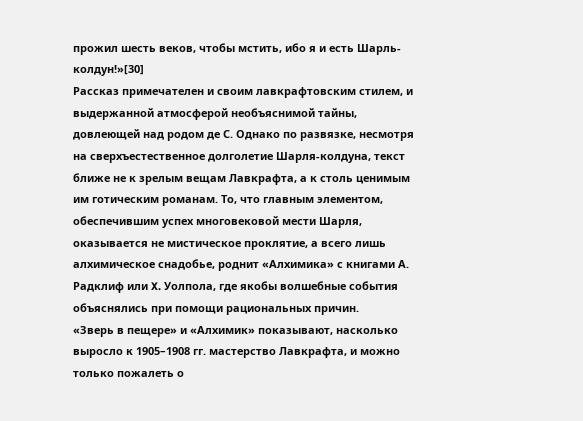прожил шесть веков, чтобы мстить, ибо я и есть Шарль-колдун!»[30]
Рассказ примечателен и своим лавкрафтовским стилем, и выдержанной атмосферой необъяснимой тайны, довлеющей над родом де С. Однако по развязке, несмотря на сверхъестественное долголетие Шарля-колдуна, текст ближе не к зрелым вещам Лавкрафта, а к столь ценимым им готическим романам. То, что главным элементом, обеспечившим успех многовековой мести Шарля, оказывается не мистическое проклятие, а всего лишь алхимическое снадобье, роднит «Алхимика» с книгами А. Радклиф или X. Уолпола, где якобы волшебные события объяснялись при помощи рациональных причин.
«Зверь в пещере» и «Алхимик» показывают, насколько выросло к 1905–1908 гг. мастерство Лавкрафта, и можно только пожалеть о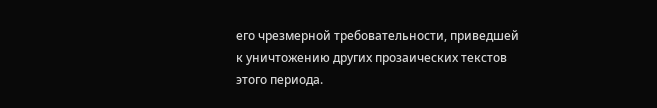его чрезмерной требовательности, приведшей к уничтожению других прозаических текстов этого периода.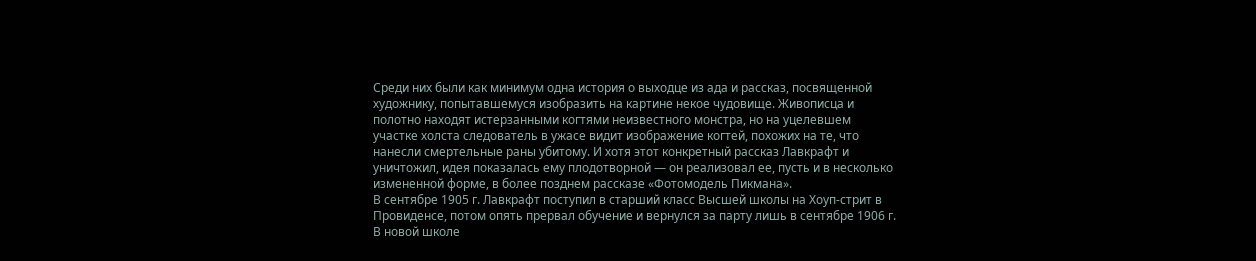Среди них были как минимум одна история о выходце из ада и рассказ, посвященной художнику, попытавшемуся изобразить на картине некое чудовище. Живописца и полотно находят истерзанными когтями неизвестного монстра, но на уцелевшем участке холста следователь в ужасе видит изображение когтей, похожих на те, что нанесли смертельные раны убитому. И хотя этот конкретный рассказ Лавкрафт и уничтожил, идея показалась ему плодотворной — он реализовал ее, пусть и в несколько измененной форме, в более позднем рассказе «Фотомодель Пикмана».
В сентябре 1905 г. Лавкрафт поступил в старший класс Высшей школы на Хоуп-стрит в Провиденсе, потом опять прервал обучение и вернулся за парту лишь в сентябре 1906 г.
В новой школе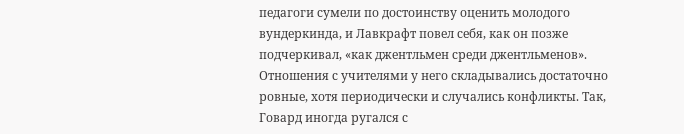педагоги сумели по достоинству оценить молодого вундеркинда, и Лавкрафт повел себя, как он позже подчеркивал, «как джентльмен среди джентльменов». Отношения с учителями у него складывались достаточно ровные, хотя периодически и случались конфликты. Так, Говард иногда ругался с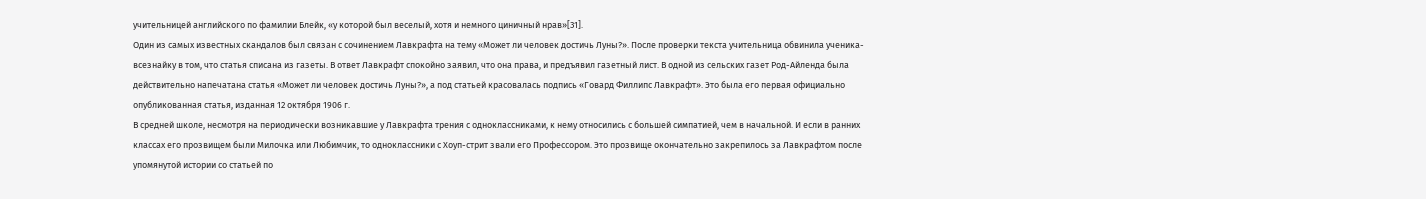учительницей английского по фамилии Блейк, «у которой был веселый, хотя и немного циничный нрав»[31].
Один из самых известных скандалов был связан с сочинением Лавкрафта на тему «Может ли человек достичь Луны?». После проверки текста учительница обвинила ученика-всезнайку в том, что статья списана из газеты. В ответ Лавкрафт спокойно заявил, что она права, и предъявил газетный лист. В одной из сельских газет Род-Айленда была действительно напечатана статья «Может ли человек достичь Луны?», а под статьей красовалась подпись «Говард Филлипс Лавкрафт». Это была его первая официально опубликованная статья, изданная 12 октября 1906 г.
В средней школе, несмотря на периодически возникавшие у Лавкрафта трения с одноклассниками, к нему относились с большей симпатией, чем в начальной. И если в ранних классах его прозвищем были Милочка или Любимчик, то одноклассники с Хоуп-стрит звали его Профессором. Это прозвище окончательно закрепилось за Лавкрафтом после упомянутой истории со статьей по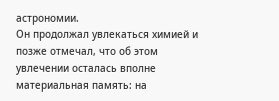астрономии.
Он продолжал увлекаться химией и позже отмечал, что об этом увлечении осталась вполне материальная память: на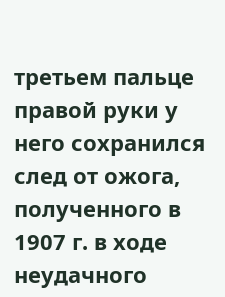третьем пальце правой руки у него сохранился след от ожога, полученного в 1907 г. в ходе неудачного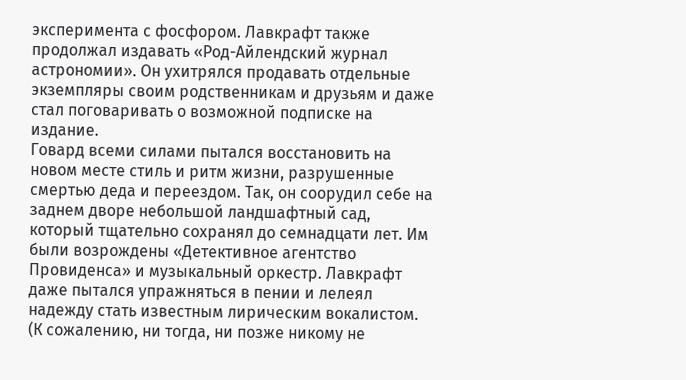эксперимента с фосфором. Лавкрафт также продолжал издавать «Род-Айлендский журнал астрономии». Он ухитрялся продавать отдельные экземпляры своим родственникам и друзьям и даже стал поговаривать о возможной подписке на издание.
Говард всеми силами пытался восстановить на новом месте стиль и ритм жизни, разрушенные смертью деда и переездом. Так, он соорудил себе на заднем дворе небольшой ландшафтный сад, который тщательно сохранял до семнадцати лет. Им были возрождены «Детективное агентство Провиденса» и музыкальный оркестр. Лавкрафт даже пытался упражняться в пении и лелеял надежду стать известным лирическим вокалистом. (К сожалению, ни тогда, ни позже никому не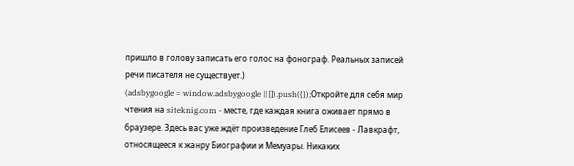пришло в голову записать его голос на фонограф. Реальных записей речи писателя не существует.)
(adsbygoogle = window.adsbygoogle || []).push({});Откройте для себя мир чтения на siteknig.com - месте, где каждая книга оживает прямо в браузере. Здесь вас уже ждёт произведение Глеб Елисеев - Лавкрафт, относящееся к жанру Биографии и Мемуары. Никаких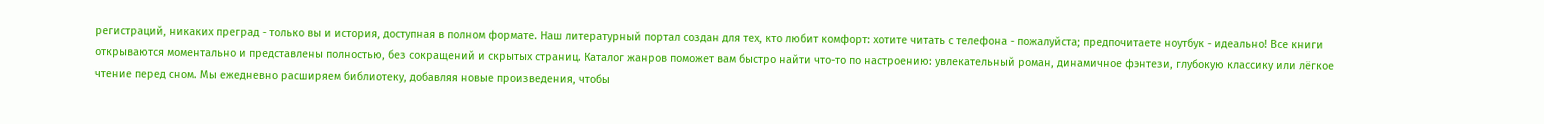регистраций, никаких преград - только вы и история, доступная в полном формате. Наш литературный портал создан для тех, кто любит комфорт: хотите читать с телефона - пожалуйста; предпочитаете ноутбук - идеально! Все книги открываются моментально и представлены полностью, без сокращений и скрытых страниц. Каталог жанров поможет вам быстро найти что-то по настроению: увлекательный роман, динамичное фэнтези, глубокую классику или лёгкое чтение перед сном. Мы ежедневно расширяем библиотеку, добавляя новые произведения, чтобы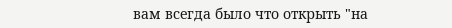вам всегда было что открыть "на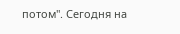потом". Сегодня на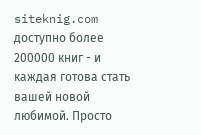siteknig.com доступно более 200000 книг - и каждая готова стать вашей новой любимой. Просто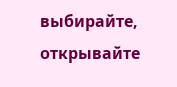выбирайте, открывайте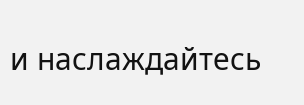и наслаждайтесь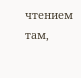чтением там,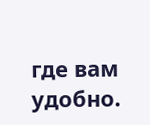где вам удобно.